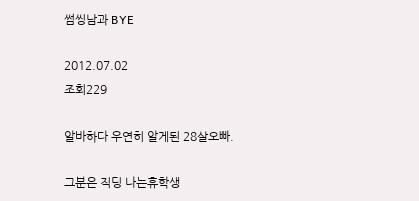썸씽남과 BYE

2012.07.02
조회229

알바하다 우연히 알게된 28살오빠.

그분은 직딩 나는휴학생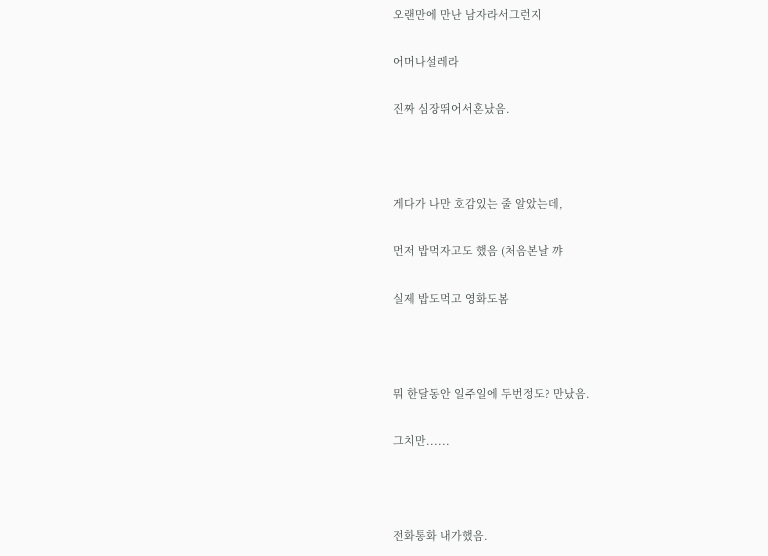오랜만에 만난 남자라서그런지

어머나설레라

진짜 심장뛰어서혼났음.



게다가 나만 호감있는 줄 알았는데,

먼저 밥먹자고도 했음 (처음본날 꺄

실제 밥도먹고 영화도봄



뭐 한달동안 일주일에 두번정도? 만났음.

그치만......



전화통화 내가했음.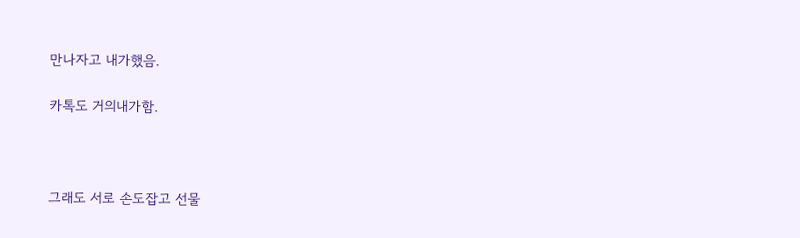만나자고 내가했음.

카톡도 거의내가함.



그래도 서로 손도잡고 선물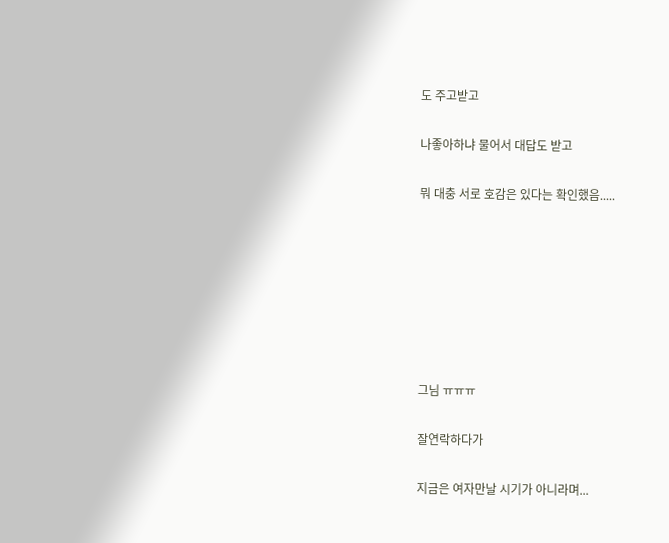도 주고받고

나좋아하냐 물어서 대답도 받고

뭐 대충 서로 호감은 있다는 확인했음.....







그님 ㅠㅠㅠ

잘연락하다가

지금은 여자만날 시기가 아니라며...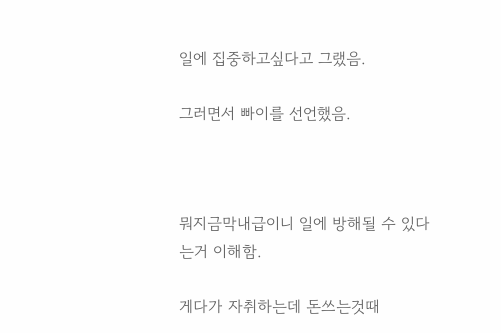일에 집중하고싶다고 그랬음.

그러면서 빠이를 선언했음.



뭐지금막내급이니 일에 방해될 수 있다는거 이해함.

게다가 자취하는데 돈쓰는것때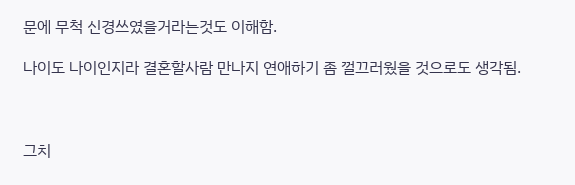문에 무척 신경쓰였을거라는것도 이해함.

나이도 나이인지라 결혼할사람 만나지 연애하기 좀 껄끄러웠을 것으로도 생각됨.



그치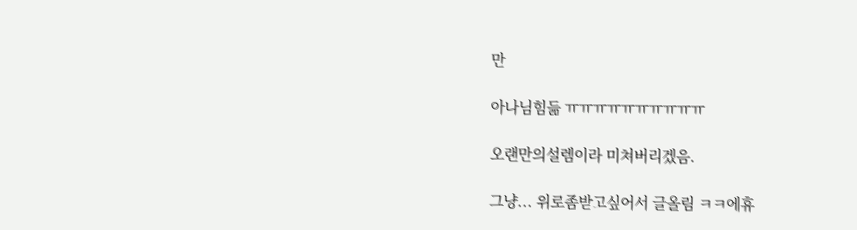만

아나님힘듦 ㅠㅠㅠㅠㅠㅠㅠㅠㅠㅠ

오랜만의설렘이라 미쳐버리겠음.

그냥... 위로좀받고싶어서 글올림 ㅋㅋ에휴